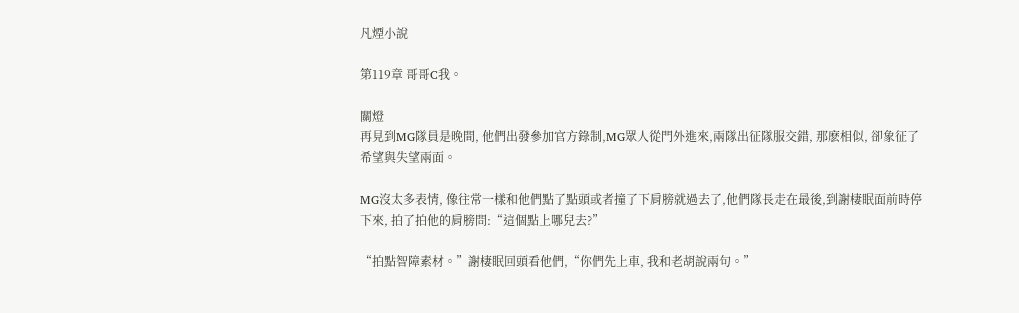凡煙小說

第119章 哥哥C我。

關燈
再見到MG隊員是晚間, 他們出發參加官方錄制,MG眾人從門外進來,兩隊出征隊服交錯, 那麽相似, 卻象征了希望與失望兩面。

MG沒太多表情, 像往常一樣和他們點了點頭或者撞了下肩膀就過去了,他們隊長走在最後,到謝棲眠面前時停下來, 拍了拍他的肩膀問:“這個點上哪兒去?”

“拍點智障素材。”謝棲眠回頭看他們,“你們先上車, 我和老胡說兩句。”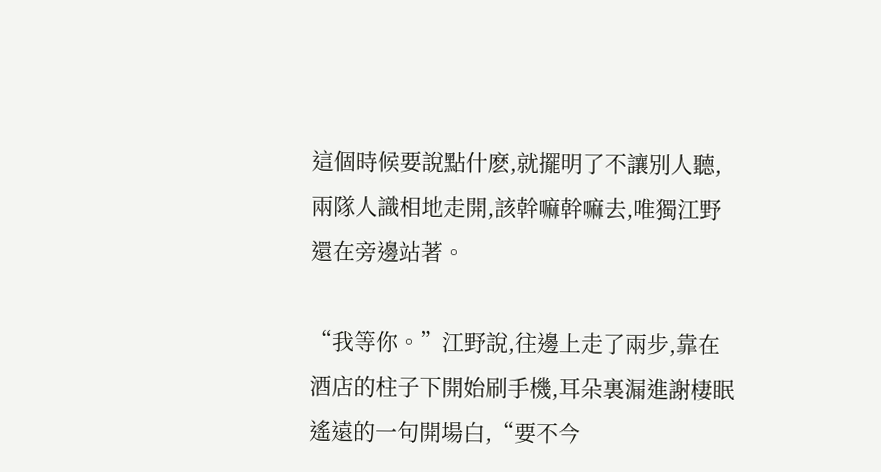這個時候要說點什麽,就擺明了不讓別人聽,兩隊人識相地走開,該幹嘛幹嘛去,唯獨江野還在旁邊站著。

“我等你。”江野說,往邊上走了兩步,靠在酒店的柱子下開始刷手機,耳朵裏漏進謝棲眠遙遠的一句開場白,“要不今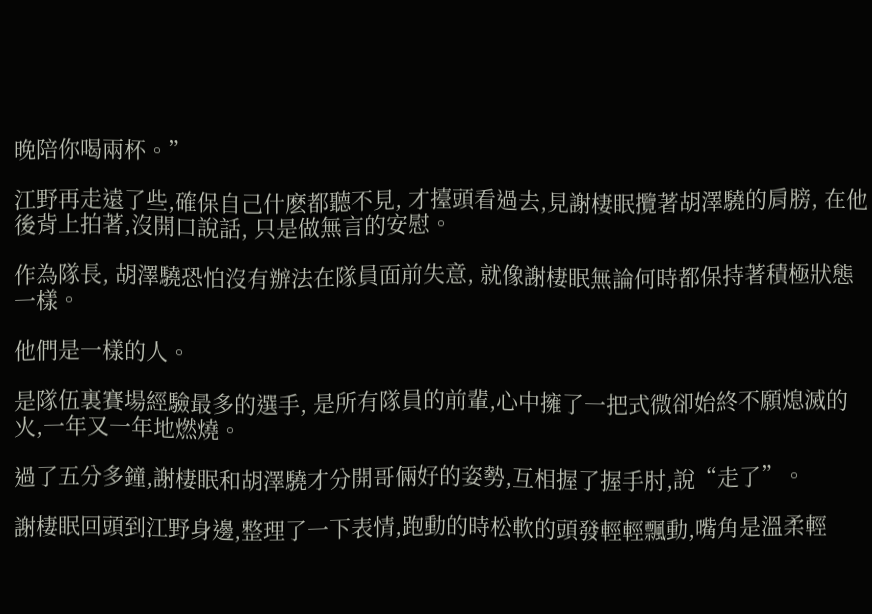晚陪你喝兩杯。”

江野再走遠了些,確保自己什麽都聽不見, 才擡頭看過去,見謝棲眠攬著胡澤驍的肩膀, 在他後背上拍著,沒開口說話, 只是做無言的安慰。

作為隊長, 胡澤驍恐怕沒有辦法在隊員面前失意, 就像謝棲眠無論何時都保持著積極狀態一樣。

他們是一樣的人。

是隊伍裏賽場經驗最多的選手, 是所有隊員的前輩,心中擁了一把式微卻始終不願熄滅的火,一年又一年地燃燒。

過了五分多鐘,謝棲眠和胡澤驍才分開哥倆好的姿勢,互相握了握手肘,說“走了”。

謝棲眠回頭到江野身邊,整理了一下表情,跑動的時松軟的頭發輕輕飄動,嘴角是溫柔輕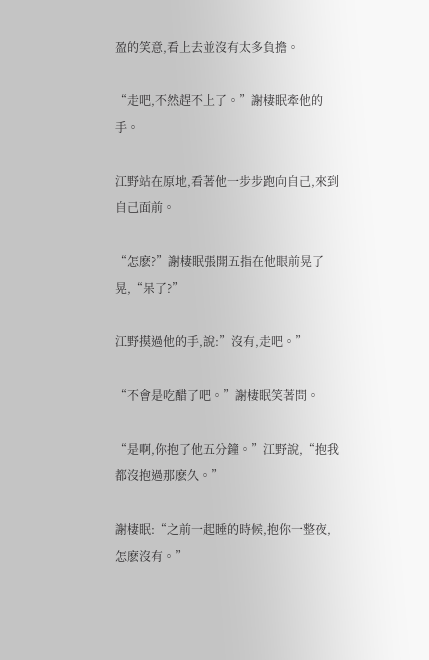盈的笑意,看上去並沒有太多負擔。

“走吧,不然趕不上了。”謝棲眠牽他的手。

江野站在原地,看著他一步步跑向自己,來到自己面前。

“怎麽?”謝棲眠張開五指在他眼前晃了晃,“呆了?”

江野摸過他的手,說:”沒有,走吧。”

“不會是吃醋了吧。”謝棲眠笑著問。

“是啊,你抱了他五分鐘。”江野說,“抱我都沒抱過那麽久。”

謝棲眠:“之前一起睡的時候,抱你一整夜,怎麽沒有。”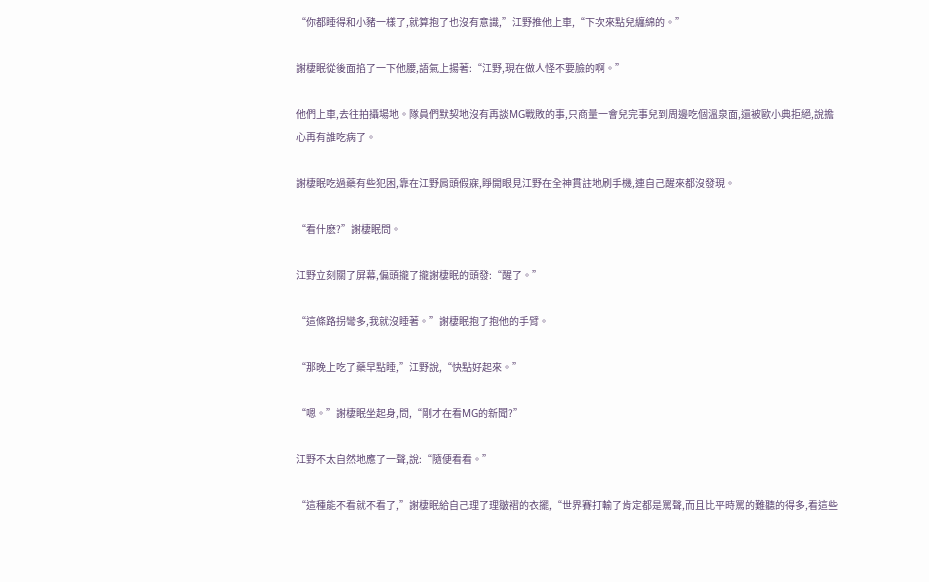“你都睡得和小豬一樣了,就算抱了也沒有意識,”江野推他上車,“下次來點兒纏綿的。”

謝棲眠從後面掐了一下他腰,語氣上揚著:“江野,現在做人怪不要臉的啊。”

他們上車,去往拍攝場地。隊員們默契地沒有再談MG戰敗的事,只商量一會兒完事兒到周邊吃個溫泉面,還被歐小典拒絕,說擔心再有誰吃病了。

謝棲眠吃過藥有些犯困,靠在江野肩頭假寐,睜開眼見江野在全神貫註地刷手機,連自己醒來都沒發現。

“看什麽?”謝棲眠問。

江野立刻關了屏幕,偏頭攏了攏謝棲眠的頭發:“醒了。”

“這條路拐彎多,我就沒睡著。”謝棲眠抱了抱他的手臂。

“那晚上吃了藥早點睡,”江野說,“快點好起來。”

“嗯。”謝棲眠坐起身,問,“剛才在看MG的新聞?”

江野不太自然地應了一聲,說:“隨便看看。”

“這種能不看就不看了,”謝棲眠給自己理了理皺褶的衣擺,“世界賽打輸了肯定都是罵聲,而且比平時罵的難聽的得多,看這些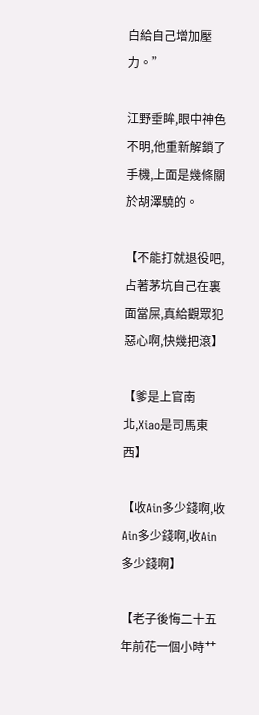白給自己增加壓力。”

江野垂眸,眼中神色不明,他重新解鎖了手機,上面是幾條關於胡澤驍的。

【不能打就退役吧,占著茅坑自己在裏面當屎,真給觀眾犯惡心啊,快幾把滾】

【爹是上官南北,Xiao是司馬東西】

【收Ain多少錢啊,收Ain多少錢啊,收Ain多少錢啊】

【老子後悔二十五年前花一個小時艹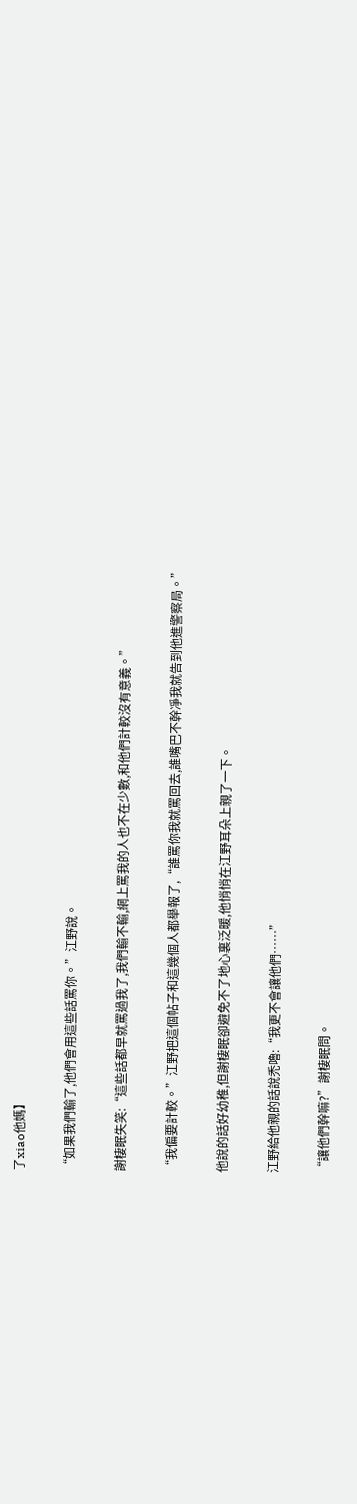了xiao他媽】

“如果我們輸了,他們會用這些話罵你。”江野說。

謝棲眠失笑:“這些話都早就罵過我了,我們輸不輸,網上罵我的人也不在少數,和他們計較沒有意義。”

“我偏要計較。”江野把這個帖子和這幾個人都舉報了,“誰罵你我就罵回去,誰嘴巴不幹凈我就告到他進警察局。”

他說的話好幼稚,但謝棲眠卻避免不了地心裏泛暖,他悄悄在江野耳朵上親了一下。

江野給他親的話說禿嚕:“我更不會讓他們……”

“讓他們幹嘛?”謝棲眠問。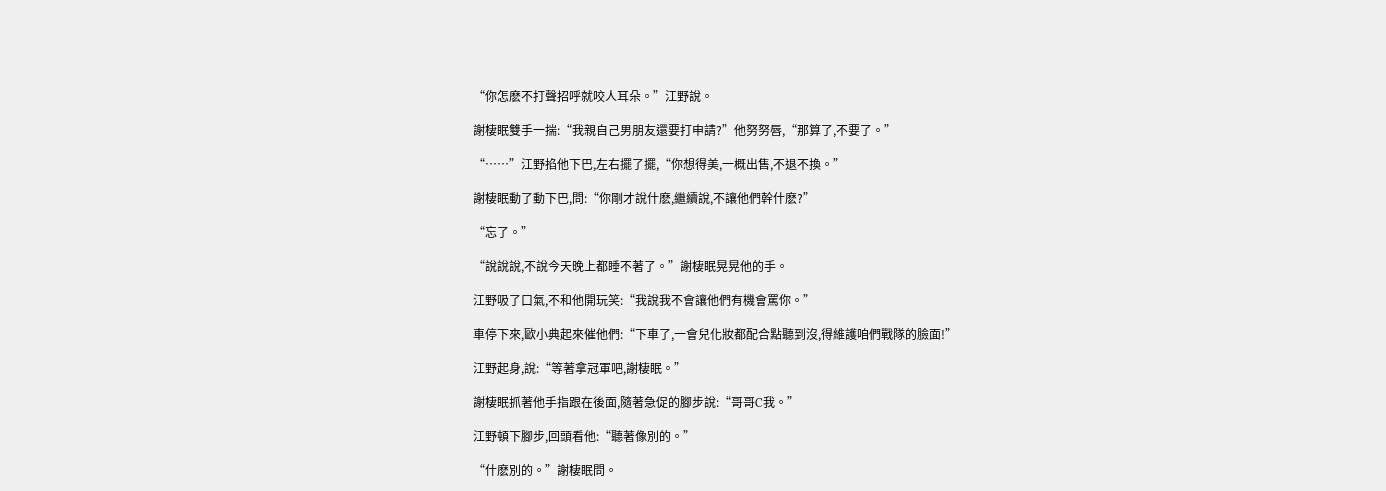“你怎麽不打聲招呼就咬人耳朵。”江野說。

謝棲眠雙手一揣:“我親自己男朋友還要打申請?”他努努唇,“那算了,不要了。”

“……”江野掐他下巴,左右擺了擺,“你想得美,一概出售,不退不換。”

謝棲眠動了動下巴,問:“你剛才說什麽,繼續說,不讓他們幹什麽?”

“忘了。”

“說說說,不說今天晚上都睡不著了。”謝棲眠晃晃他的手。

江野吸了口氣,不和他開玩笑:“我說我不會讓他們有機會罵你。”

車停下來,歐小典起來催他們:“下車了,一會兒化妝都配合點聽到沒,得維護咱們戰隊的臉面!”

江野起身,說:“等著拿冠軍吧,謝棲眠。”

謝棲眠抓著他手指跟在後面,隨著急促的腳步說:“哥哥C我。”

江野頓下腳步,回頭看他:“聽著像別的。”

“什麽別的。”謝棲眠問。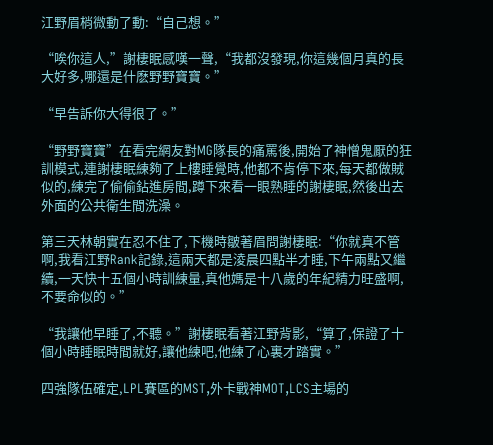江野眉梢微動了動:“自己想。”

“唉你這人,”謝棲眠感嘆一聲,“我都沒發現,你這幾個月真的長大好多,哪還是什麽野野寶寶。”

“早告訴你大得很了。”

“野野寶寶”在看完網友對MG隊長的痛罵後,開始了神憎鬼厭的狂訓模式,連謝棲眠練夠了上樓睡覺時,他都不肯停下來,每天都做賊似的,練完了偷偷鉆進房間,蹲下來看一眼熟睡的謝棲眠,然後出去外面的公共衛生間洗澡。

第三天林朝實在忍不住了,下機時皺著眉問謝棲眠:“你就真不管啊,我看江野Rank記錄,這兩天都是淩晨四點半才睡,下午兩點又繼續,一天快十五個小時訓練量,真他媽是十八歲的年紀精力旺盛啊,不要命似的。”

“我讓他早睡了,不聽。”謝棲眠看著江野背影,“算了,保證了十個小時睡眠時間就好,讓他練吧,他練了心裏才踏實。”

四強隊伍確定,LPL賽區的MST,外卡戰神MOT,LCS主場的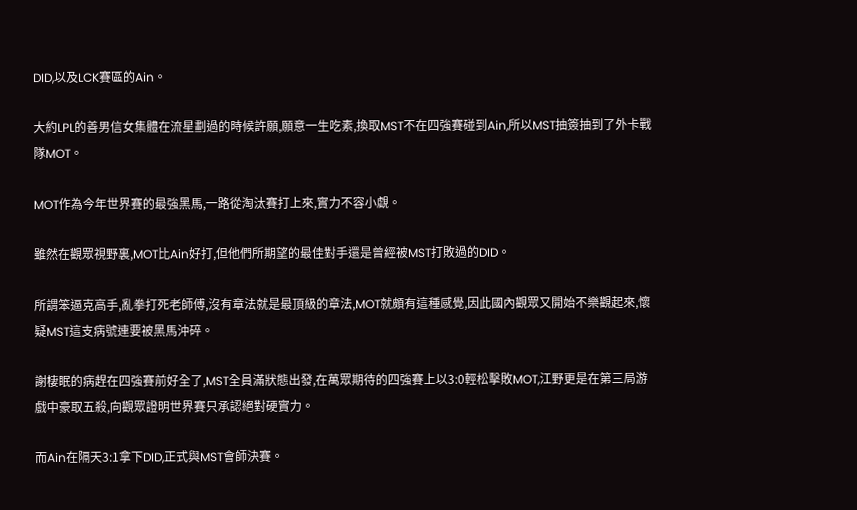DID,以及LCK賽區的Ain。

大約LPL的善男信女集體在流星劃過的時候許願,願意一生吃素,換取MST不在四強賽碰到Ain,所以MST抽簽抽到了外卡戰隊MOT。

MOT作為今年世界賽的最強黑馬,一路從淘汰賽打上來,實力不容小覷。

雖然在觀眾視野裏,MOT比Ain好打,但他們所期望的最佳對手還是曾經被MST打敗過的DID。

所謂笨逼克高手,亂拳打死老師傅,沒有章法就是最頂級的章法,MOT就頗有這種感覺,因此國內觀眾又開始不樂觀起來,懷疑MST這支病號連要被黑馬沖碎。

謝棲眠的病趕在四強賽前好全了,MST全員滿狀態出發,在萬眾期待的四強賽上以3:0輕松擊敗MOT,江野更是在第三局游戲中豪取五殺,向觀眾證明世界賽只承認絕對硬實力。

而Ain在隔天3:1拿下DID,正式與MST會師決賽。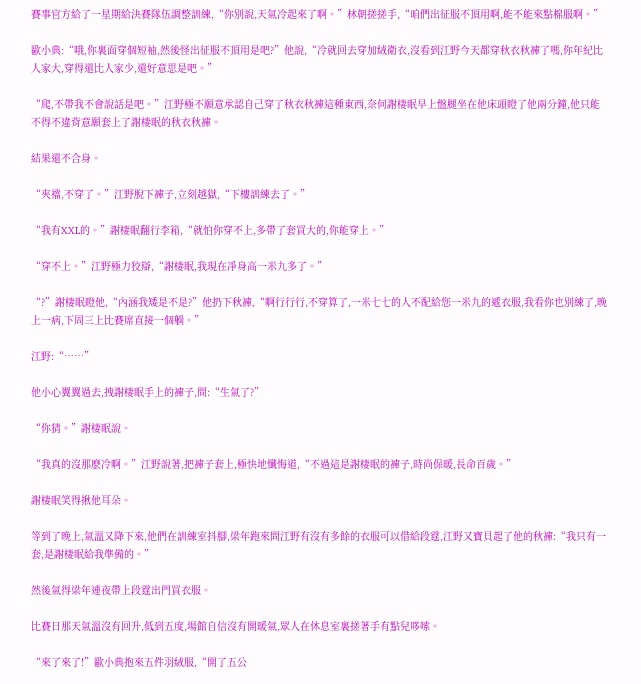賽事官方給了一星期給決賽隊伍調整訓練,“你別說,天氣冷起來了啊。”林朝搓搓手,“咱們出征服不頂用啊,能不能來點棉服啊。”

歐小典:“哦,你裏面穿個短袖,然後怪出征服不頂用是吧?”他說,“冷就回去穿加絨衛衣,沒看到江野今天都穿秋衣秋褲了嗎,你年紀比人家大,穿得還比人家少,還好意思是吧。”

“爬,不帶我不會說話是吧。”江野極不願意承認自己穿了秋衣秋褲這種東西,奈何謝棲眠早上盤腿坐在他床頭瞪了他兩分鐘,他只能不得不違背意願套上了謝棲眠的秋衣秋褲。

結果還不合身。

“夾襠,不穿了。”江野脫下褲子,立刻越獄,“下樓訓練去了。”

“我有XXL的。”謝棲眠翻行李箱,“就怕你穿不上,多帶了套買大的,你能穿上。”

“穿不上。”江野極力狡辯,“謝棲眠,我現在凈身高一米九多了。”

“?”謝棲眠瞪他,“內涵我矮是不是?”他扔下秋褲,“啊行行行,不穿算了,一米七七的人不配給您一米九的遞衣服,我看你也別練了,晚上一病,下周三上比賽席直接一個躺。”

江野:“……”

他小心翼翼過去,拽謝棲眠手上的褲子,問:“生氣了?”

“你猜。”謝棲眠說。

“我真的沒那麽冷啊。”江野說著,把褲子套上,極快地懺悔道,“不過這是謝棲眠的褲子,時尚保暖,長命百歲。”

謝棲眠笑得揪他耳朵。

等到了晚上,氣溫又降下來,他們在訓練室抖腳,梁年跑來問江野有沒有多餘的衣服可以借給段霆,江野又寶貝起了他的秋褲:“我只有一套,是謝棲眠給我準備的。”

然後氣得梁年連夜帶上段霆出門買衣服。

比賽日那天氣溫沒有回升,低到五度,場館自信沒有開暖氣,眾人在休息室裏搓著手有點兒哆嗦。

“來了來了!”歐小典抱來五件羽絨服,“開了五公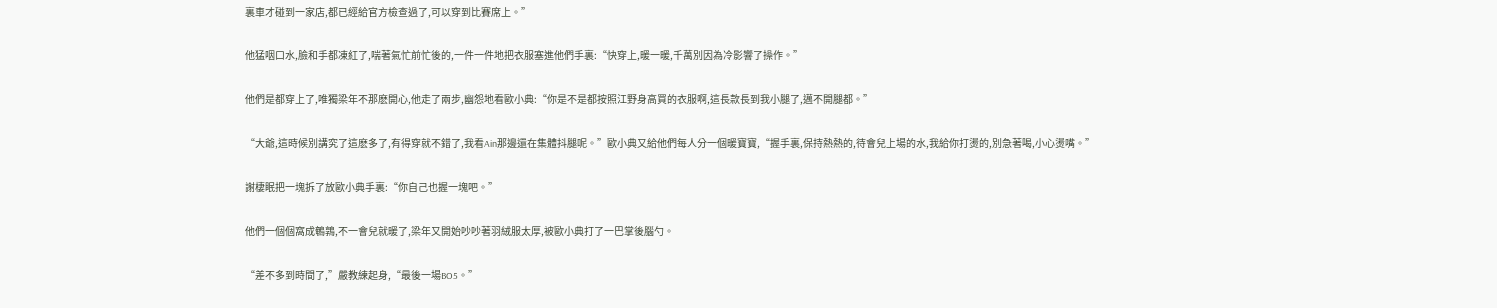裏車才碰到一家店,都已經給官方檢查過了,可以穿到比賽席上。”

他猛咽口水,臉和手都凍紅了,喘著氣忙前忙後的,一件一件地把衣服塞進他們手裏:“快穿上,暖一暖,千萬別因為冷影響了操作。”

他們是都穿上了,唯獨梁年不那麽開心,他走了兩步,幽怨地看歐小典:“你是不是都按照江野身高買的衣服啊,這長款長到我小腿了,邁不開腿都。”

“大爺,這時候別講究了這麽多了,有得穿就不錯了,我看Ain那邊還在集體抖腿呢。”歐小典又給他們每人分一個暖寶寶,“握手裏,保持熱熱的,待會兒上場的水,我給你打燙的,別急著喝,小心燙嘴。”

謝棲眠把一塊拆了放歐小典手裏:“你自己也握一塊吧。”

他們一個個窩成鵪鶉,不一會兒就暖了,梁年又開始吵吵著羽絨服太厚,被歐小典打了一巴掌後腦勺。

“差不多到時間了,”嚴教練起身,“最後一場BO5。”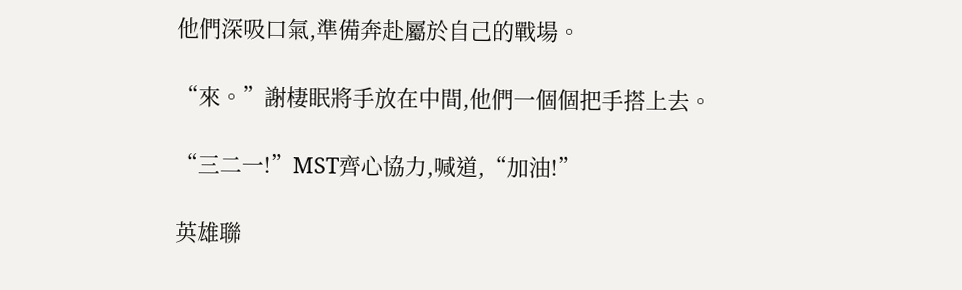他們深吸口氣,準備奔赴屬於自己的戰場。

“來。”謝棲眠將手放在中間,他們一個個把手搭上去。

“三二一!”MST齊心協力,喊道,“加油!”

英雄聯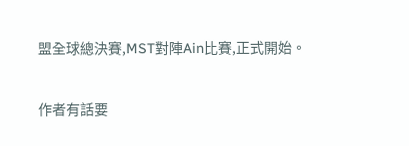盟全球總決賽,MST對陣Ain比賽,正式開始。

作者有話要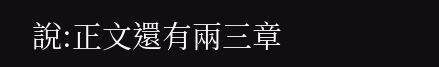說:正文還有兩三章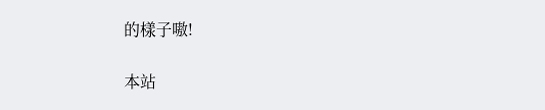的樣子嗷!

本站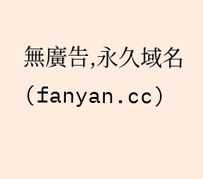無廣告,永久域名(fanyan.cc)